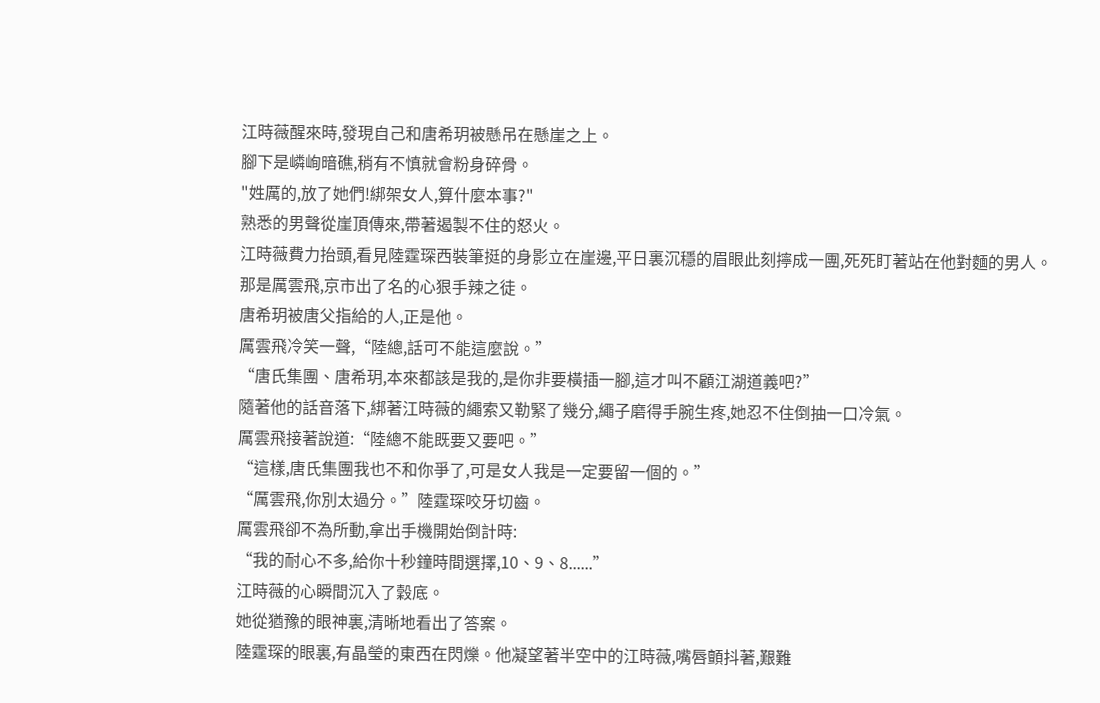江時薇醒來時,發現自己和唐希玥被懸吊在懸崖之上。
腳下是嶙峋暗礁,稍有不慎就會粉身碎骨。
"姓厲的,放了她們!綁架女人,算什麼本事?"
熟悉的男聲從崖頂傳來,帶著遏製不住的怒火。
江時薇費力抬頭,看見陸霆琛西裝筆挺的身影立在崖邊,平日裏沉穩的眉眼此刻擰成一團,死死盯著站在他對麵的男人。
那是厲雲飛,京市出了名的心狠手辣之徒。
唐希玥被唐父指給的人,正是他。
厲雲飛冷笑一聲,“陸總,話可不能這麼說。”
“唐氏集團、唐希玥,本來都該是我的,是你非要橫插一腳,這才叫不顧江湖道義吧?”
隨著他的話音落下,綁著江時薇的繩索又勒緊了幾分,繩子磨得手腕生疼,她忍不住倒抽一口冷氣。
厲雲飛接著說道:“陸總不能既要又要吧。”
“這樣,唐氏集團我也不和你爭了,可是女人我是一定要留一個的。”
“厲雲飛,你別太過分。”陸霆琛咬牙切齒。
厲雲飛卻不為所動,拿出手機開始倒計時:
“我的耐心不多,給你十秒鐘時間選擇,10、9、8......”
江時薇的心瞬間沉入了穀底。
她從猶豫的眼神裏,清晰地看出了答案。
陸霆琛的眼裏,有晶瑩的東西在閃爍。他凝望著半空中的江時薇,嘴唇顫抖著,艱難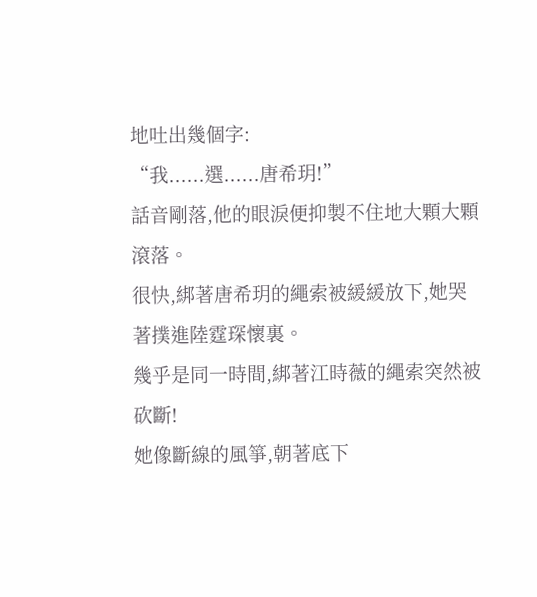地吐出幾個字:
“我......選......唐希玥!”
話音剛落,他的眼淚便抑製不住地大顆大顆滾落。
很快,綁著唐希玥的繩索被緩緩放下,她哭著撲進陸霆琛懷裏。
幾乎是同一時間,綁著江時薇的繩索突然被砍斷!
她像斷線的風箏,朝著底下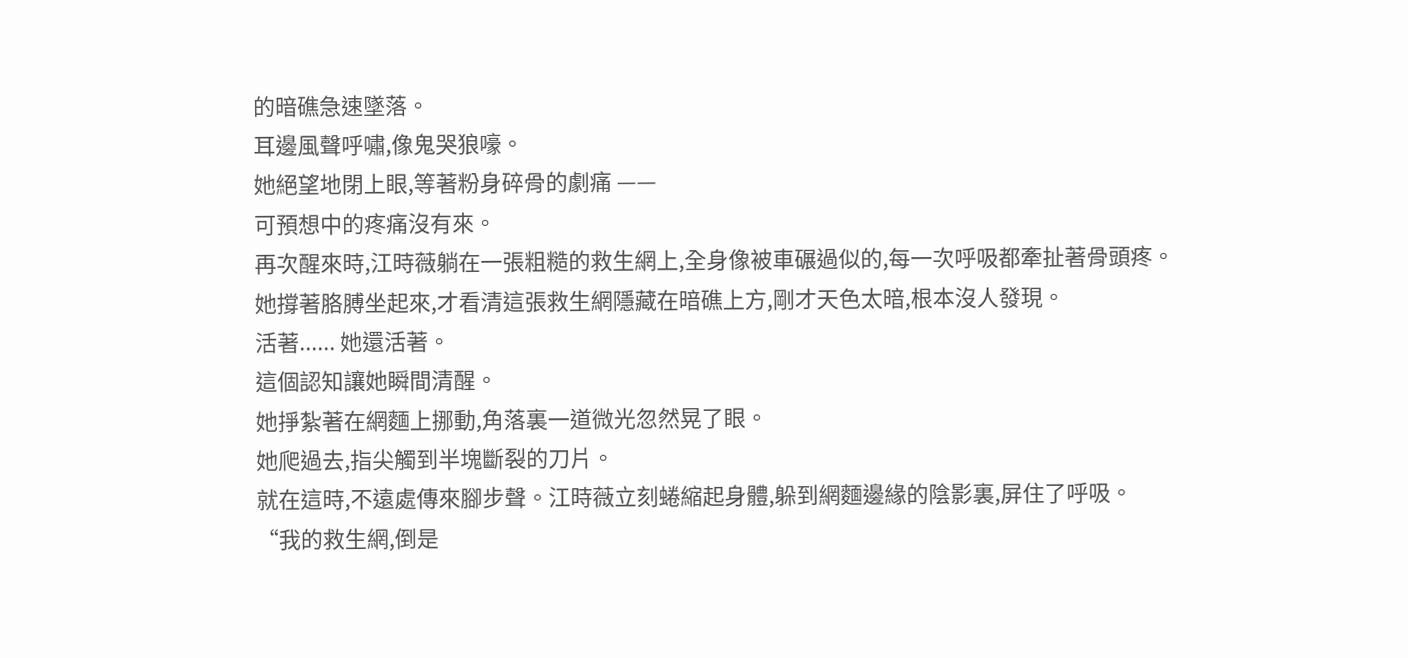的暗礁急速墜落。
耳邊風聲呼嘯,像鬼哭狼嚎。
她絕望地閉上眼,等著粉身碎骨的劇痛 ——
可預想中的疼痛沒有來。
再次醒來時,江時薇躺在一張粗糙的救生網上,全身像被車碾過似的,每一次呼吸都牽扯著骨頭疼。
她撐著胳膊坐起來,才看清這張救生網隱藏在暗礁上方,剛才天色太暗,根本沒人發現。
活著...... 她還活著。
這個認知讓她瞬間清醒。
她掙紮著在網麵上挪動,角落裏一道微光忽然晃了眼。
她爬過去,指尖觸到半塊斷裂的刀片。
就在這時,不遠處傳來腳步聲。江時薇立刻蜷縮起身體,躲到網麵邊緣的陰影裏,屏住了呼吸。
“我的救生網,倒是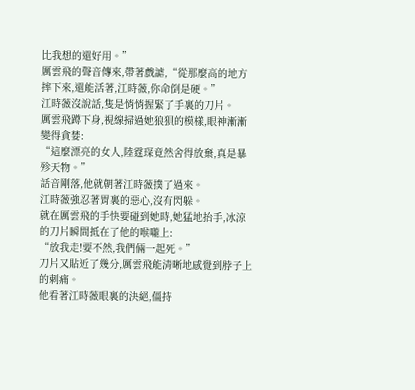比我想的還好用。”
厲雲飛的聲音傳來,帶著戲謔,“從那麼高的地方摔下來,還能活著,江時薇,你命倒是硬。”
江時薇沒說話,隻是悄悄握緊了手裏的刀片。
厲雲飛蹲下身,視線掃過她狼狽的模樣,眼神漸漸變得貪婪:
“這麼漂亮的女人,陸霆琛竟然舍得放棄,真是暴殄天物。”
話音剛落,他就朝著江時薇撲了過來。
江時薇強忍著胃裏的惡心,沒有閃躲。
就在厲雲飛的手快要碰到她時,她猛地抬手,冰涼的刀片瞬間抵在了他的喉嚨上:
“放我走!要不然,我們倆一起死。”
刀片又貼近了幾分,厲雲飛能清晰地感覺到脖子上的刺痛。
他看著江時薇眼裏的決絕,僵持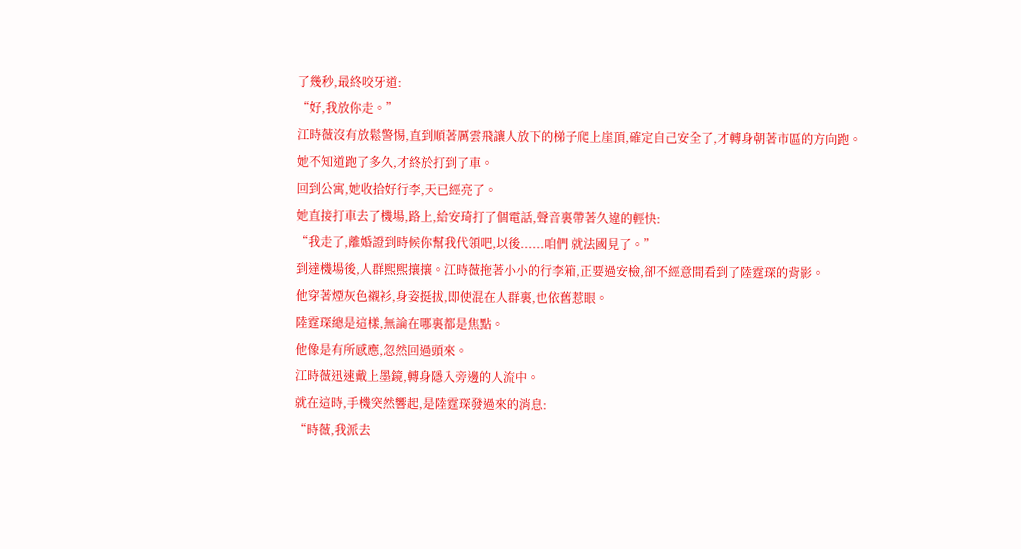了幾秒,最終咬牙道:
“好,我放你走。”
江時薇沒有放鬆警惕,直到順著厲雲飛讓人放下的梯子爬上崖頂,確定自己安全了,才轉身朝著市區的方向跑。
她不知道跑了多久,才終於打到了車。
回到公寓,她收拾好行李,天已經亮了。
她直接打車去了機場,路上,給安琦打了個電話,聲音裏帶著久違的輕快:
“我走了,離婚證到時候你幫我代領吧,以後......咱們 就法國見了。”
到達機場後,人群熙熙攘攘。江時薇拖著小小的行李箱,正要過安檢,卻不經意間看到了陸霆琛的背影。
他穿著煙灰色襯衫,身姿挺拔,即使混在人群裏,也依舊惹眼。
陸霆琛總是這樣,無論在哪裏都是焦點。
他像是有所感應,忽然回過頭來。
江時薇迅速戴上墨鏡,轉身隱入旁邊的人流中。
就在這時,手機突然響起,是陸霆琛發過來的消息:
“時薇,我派去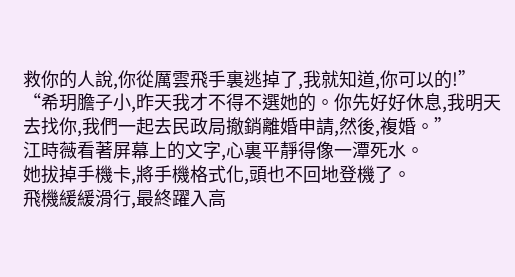救你的人說,你從厲雲飛手裏逃掉了,我就知道,你可以的!”
“希玥膽子小,昨天我才不得不選她的。你先好好休息,我明天去找你,我們一起去民政局撤銷離婚申請,然後,複婚。”
江時薇看著屏幕上的文字,心裏平靜得像一潭死水。
她拔掉手機卡,將手機格式化,頭也不回地登機了。
飛機緩緩滑行,最終躍入高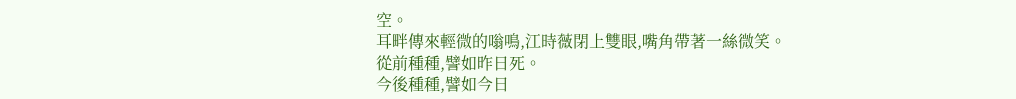空。
耳畔傳來輕微的嗡鳴,江時薇閉上雙眼,嘴角帶著一絲微笑。
從前種種,譬如昨日死。
今後種種,譬如今日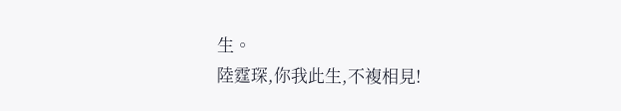生。
陸霆琛,你我此生,不複相見!